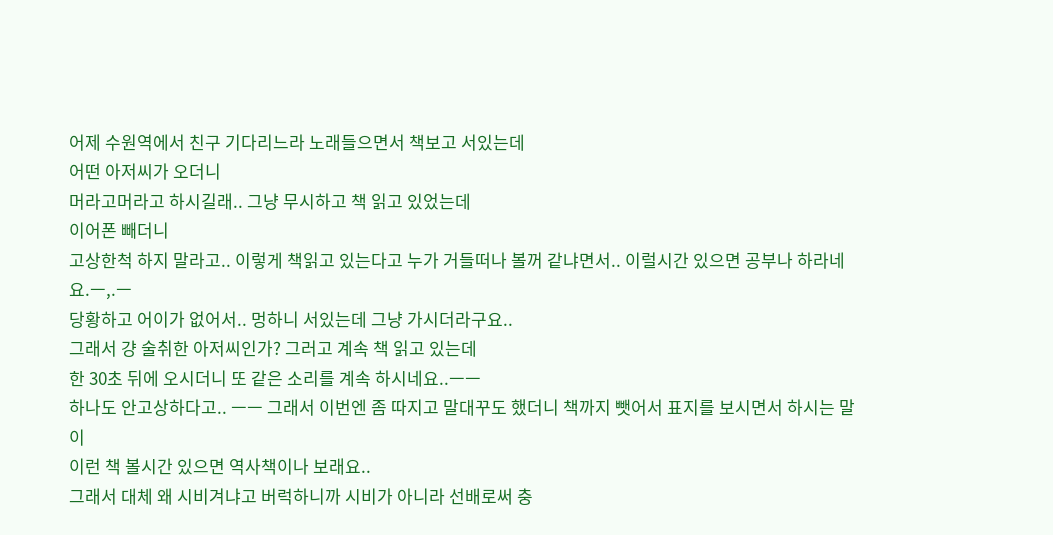어제 수원역에서 친구 기다리느라 노래들으면서 책보고 서있는데
어떤 아저씨가 오더니
머라고머라고 하시길래.. 그냥 무시하고 책 읽고 있었는데
이어폰 빼더니
고상한척 하지 말라고.. 이렇게 책읽고 있는다고 누가 거들떠나 볼꺼 같냐면서.. 이럴시간 있으면 공부나 하라네요.ㅡ,.ㅡ
당황하고 어이가 없어서.. 멍하니 서있는데 그냥 가시더라구요..
그래서 걍 술취한 아저씨인가? 그러고 계속 책 읽고 있는데
한 30초 뒤에 오시더니 또 같은 소리를 계속 하시네요..ㅡㅡ
하나도 안고상하다고.. ㅡㅡ 그래서 이번엔 좀 따지고 말대꾸도 했더니 책까지 뺏어서 표지를 보시면서 하시는 말이
이런 책 볼시간 있으면 역사책이나 보래요..
그래서 대체 왜 시비겨냐고 버럭하니까 시비가 아니라 선배로써 충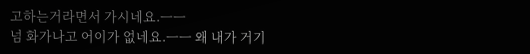고하는거라면서 가시네요.ㅡㅡ
넘 화가나고 어이가 없네요.ㅡㅡ 왜 내가 거기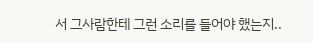서 그사람한테 그런 소리를 들어야 했는지..